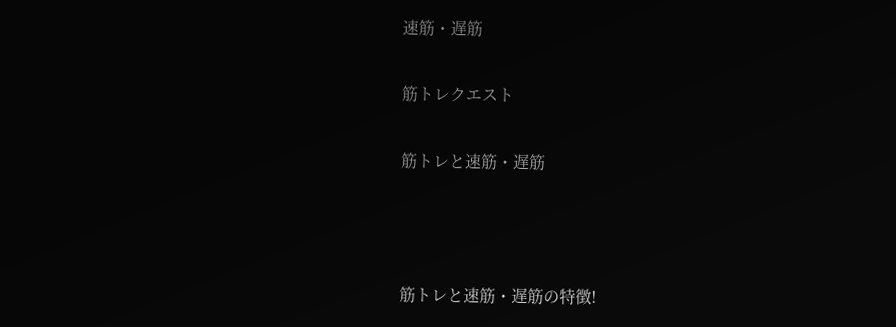速筋・遅筋

筋トレクエスト

筋トレと速筋・遅筋



筋トレと速筋・遅筋の特徴!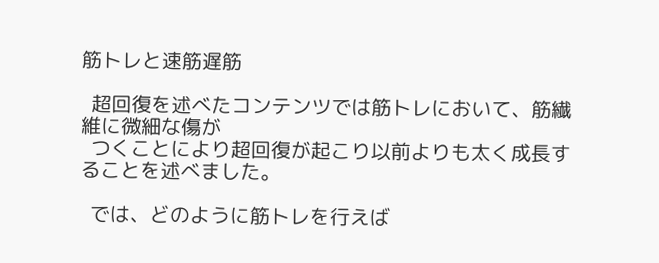筋トレと速筋遅筋

  超回復を述べたコンテンツでは筋トレにおいて、筋繊維に微細な傷が
  つくことにより超回復が起こり以前よりも太く成長することを述べました。

  では、どのように筋トレを行えば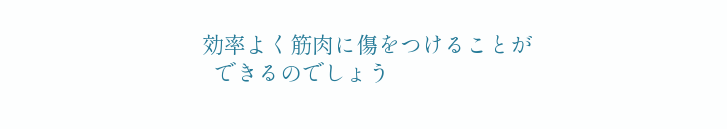効率よく筋肉に傷をつけることが
  できるのでしょう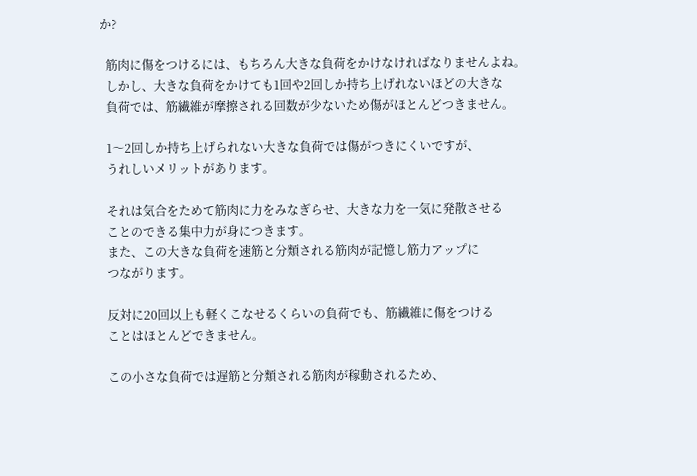か?

  筋肉に傷をつけるには、もちろん大きな負荷をかけなければなりませんよね。
  しかし、大きな負荷をかけても1回や2回しか持ち上げれないほどの大きな
  負荷では、筋繊維が摩擦される回数が少ないため傷がほとんどつきません。

  1〜2回しか持ち上げられない大きな負荷では傷がつきにくいですが、
  うれしいメリットがあります。

  それは気合をためて筋肉に力をみなぎらせ、大きな力を一気に発散させる
  ことのできる集中力が身につきます。
  また、この大きな負荷を速筋と分類される筋肉が記憶し筋力アップに
  つながります。

  反対に20回以上も軽くこなせるくらいの負荷でも、筋繊維に傷をつける
  ことはほとんどできません。

  この小さな負荷では遅筋と分類される筋肉が稼動されるため、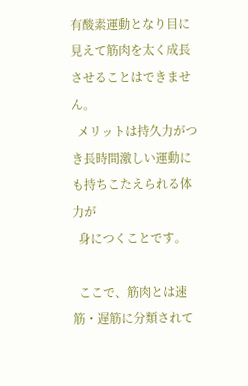有酸素運動となり目に見えて筋肉を太く成長させることはできません。
  メリットは持久力がつき長時間激しい運動にも持ちこたえられる体力が
  身につくことです。

  ここで、筋肉とは速筋・遅筋に分類されて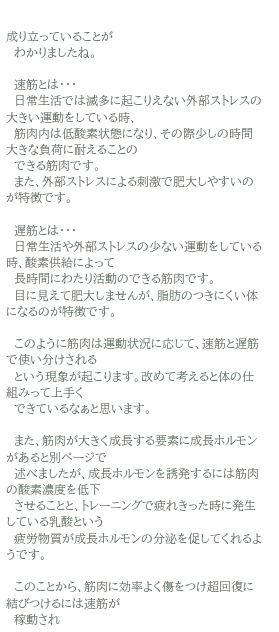成り立っていることが
  わかりましたね。

  速筋とは・・・
  日常生活では滅多に起こりえない外部ストレスの大きい運動をしている時、
  筋肉内は低酸素状態になり、その際少しの時間大きな負荷に耐えることの
  できる筋肉です。
  また、外部ストレスによる刺激で肥大しやすいのが特徴です。

  遅筋とは・・・
  日常生活や外部ストレスの少ない運動をしている時、酸素供給によって
  長時間にわたり活動のできる筋肉です。
  目に見えて肥大しませんが、脂肪のつきにくい体になるのが特徴です。

  このように筋肉は運動状況に応じて、速筋と遅筋で使い分けされる
  という現象が起こります。改めて考えると体の仕組みって上手く
  できているなぁと思います。

  また、筋肉が大きく成長する要素に成長ホルモンがあると別ページで
  述べましたが、成長ホルモンを誘発するには筋肉の酸素濃度を低下
  させることと、トレーニングで疲れきった時に発生している乳酸という
  疲労物質が成長ホルモンの分泌を促してくれるようです。

  このことから、筋肉に効率よく傷をつけ超回復に結びつけるには速筋が
  稼動され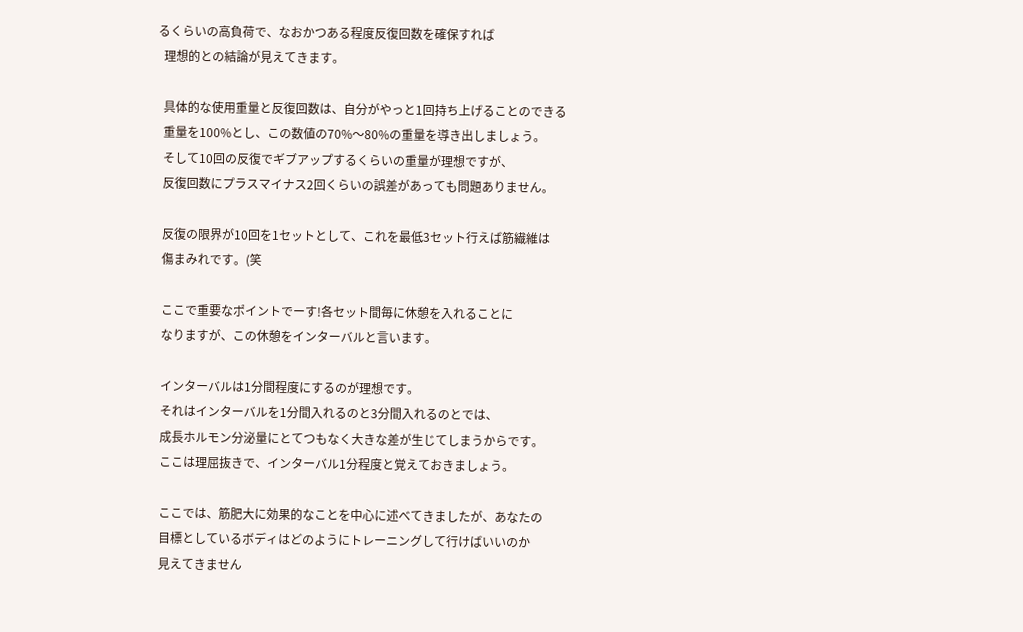るくらいの高負荷で、なおかつある程度反復回数を確保すれば
  理想的との結論が見えてきます。

  具体的な使用重量と反復回数は、自分がやっと1回持ち上げることのできる
  重量を100%とし、この数値の70%〜80%の重量を導き出しましょう。
  そして10回の反復でギブアップするくらいの重量が理想ですが、
  反復回数にプラスマイナス2回くらいの誤差があっても問題ありません。

  反復の限界が10回を1セットとして、これを最低3セット行えば筋繊維は
  傷まみれです。(笑

  ここで重要なポイントでーす!各セット間毎に休憩を入れることに
  なりますが、この休憩をインターバルと言います。

  インターバルは1分間程度にするのが理想です。
  それはインターバルを1分間入れるのと3分間入れるのとでは、
  成長ホルモン分泌量にとてつもなく大きな差が生じてしまうからです。
  ここは理屈抜きで、インターバル1分程度と覚えておきましょう。

  ここでは、筋肥大に効果的なことを中心に述べてきましたが、あなたの
  目標としているボディはどのようにトレーニングして行けばいいのか
  見えてきません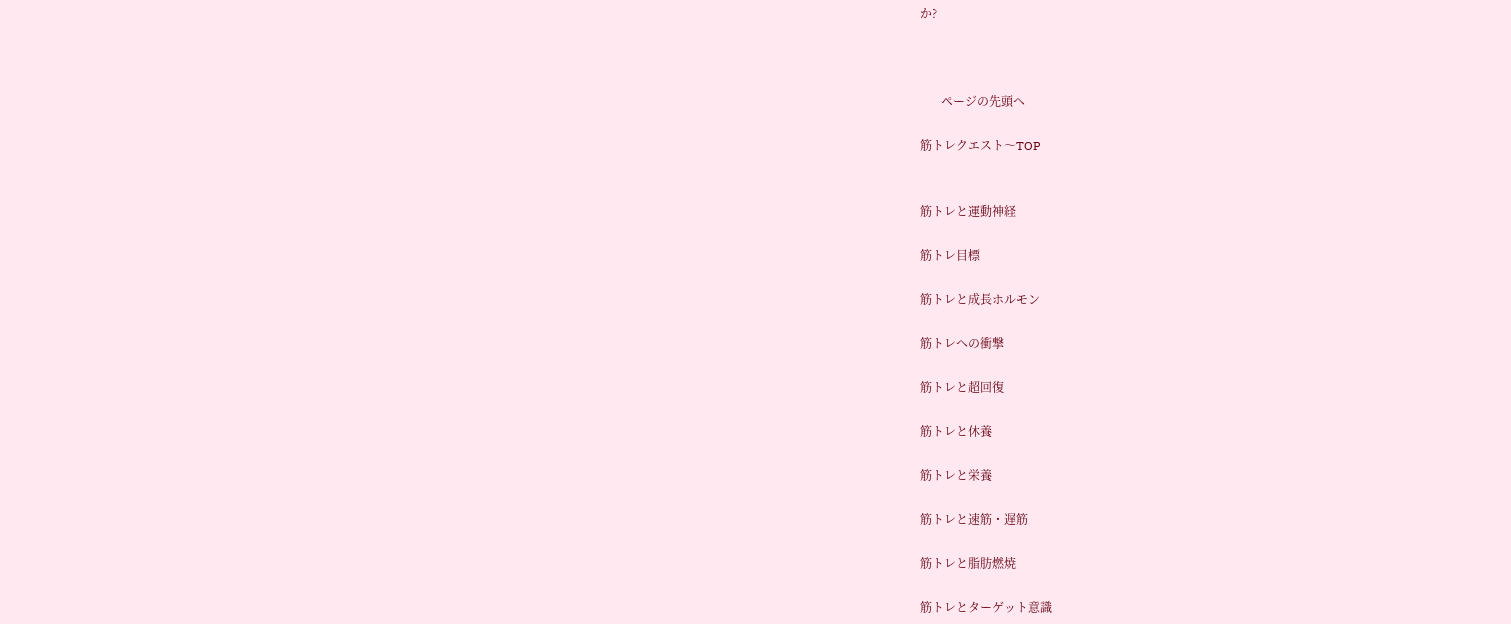か?



       ページの先頭へ

筋トレクエスト〜TOP


筋トレと運動神経

筋トレ目標

筋トレと成長ホルモン

筋トレへの衝撃

筋トレと超回復

筋トレと休養

筋トレと栄養

筋トレと速筋・遅筋

筋トレと脂肪燃焼

筋トレとターゲット意識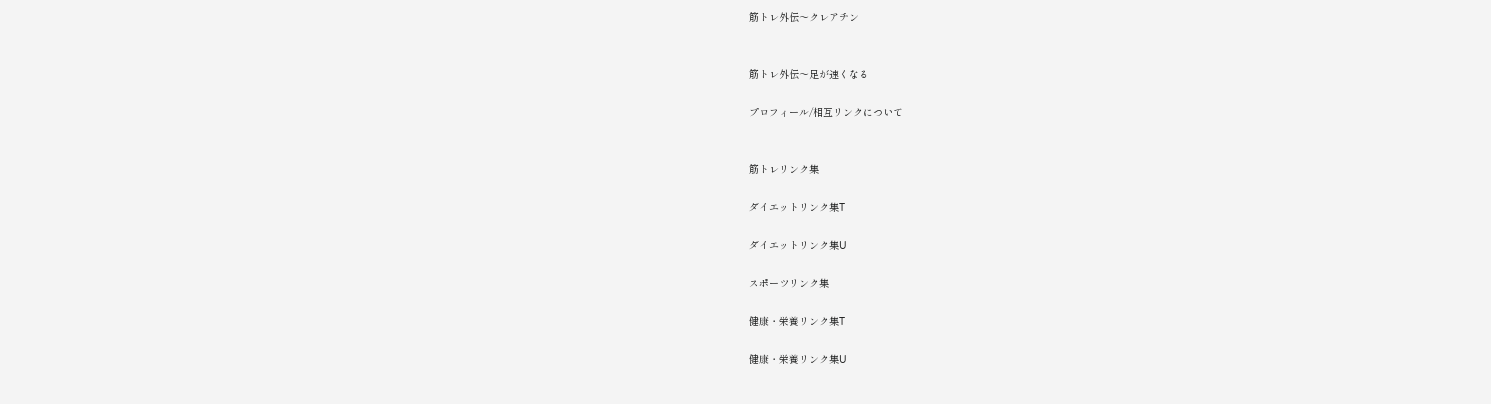筋トレ外伝〜クレアチン


筋トレ外伝〜足が速くなる

プロフィール/相互リンクについて


筋トレリンク集

ダイエットリンク集T

ダイエットリンク集U

スポーツリンク集

健康・栄養リンク集T

健康・栄養リンク集U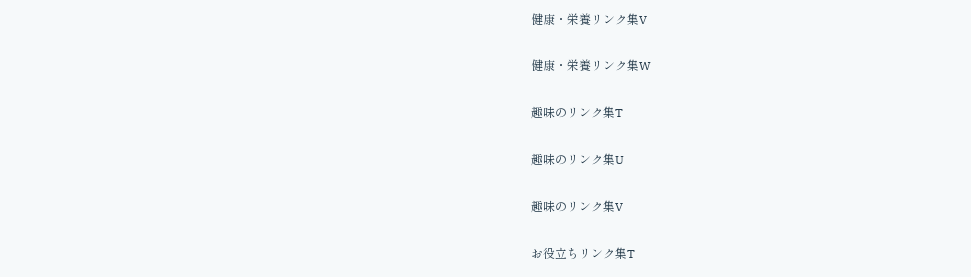健康・栄養リンク集V

健康・栄養リンク集W

趣味のリンク集T

趣味のリンク集U

趣味のリンク集V

お役立ちリンク集T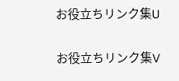お役立ちリンク集U

お役立ちリンク集V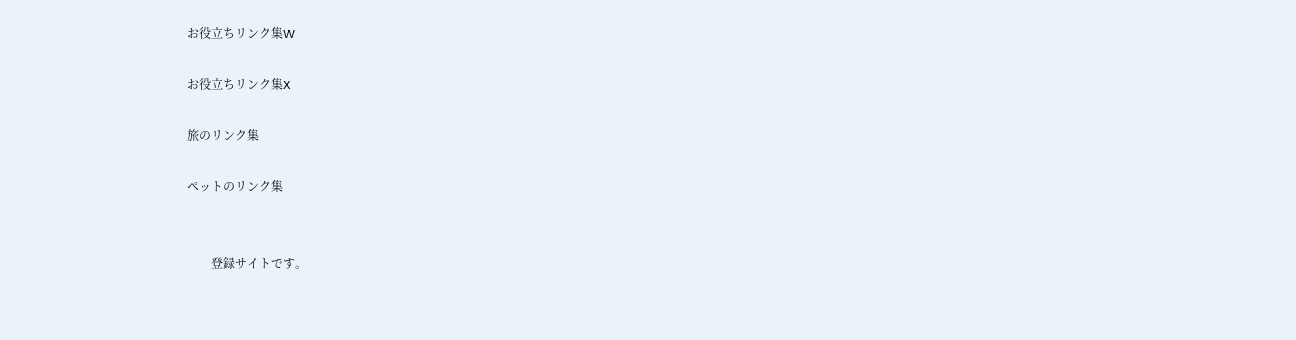お役立ちリンク集W

お役立ちリンク集X

旅のリンク集

ペットのリンク集


        登録サイトです。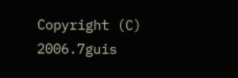Copyright (C) 2006.7guis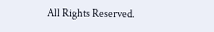All Rights Reserved.